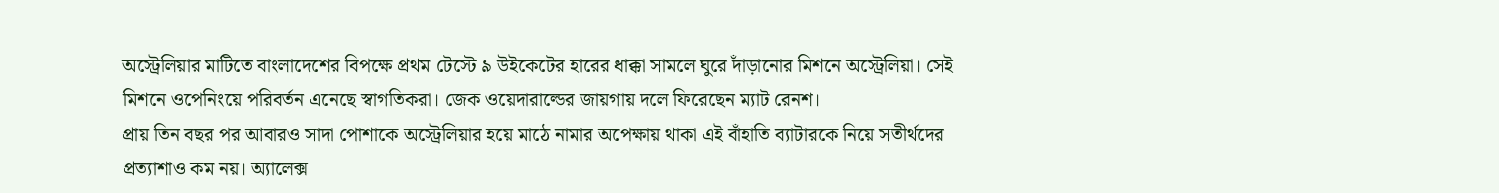অস্ট্রেলিয়ার মাটিতে বাংলাদেশের বিপক্ষে প্রথম টেস্টে ৯ উইকেটের হারের ধাক্কা সামলে ঘুরে দাঁড়ানোর মিশনে অস্ট্রেলিয়া। সেই মিশনে ওপেনিংয়ে পরিবর্তন এনেছে স্বাগতিকরা। জেক ওয়েদারাল্ডের জায়গায় দলে ফিরেছেন ম্যাট রেনশ।
প্রায় তিন বছর পর আবারও সাদা পোশাকে অস্ট্রেলিয়ার হয়ে মাঠে নামার অপেক্ষায় থাকা এই বাঁহাতি ব্যাটারকে নিয়ে সতীর্থদের প্রত্যাশাও কম নয়। অ্যালেক্স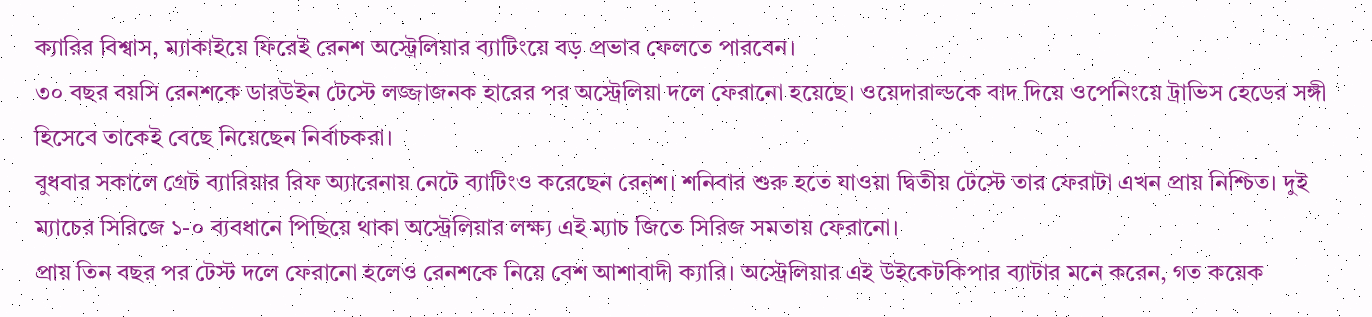ক্যারির বিশ্বাস, ম্যাকাইয়ে ফিরেই রেনশ অস্ট্রেলিয়ার ব্যাটিংয়ে বড় প্রভাব ফেলতে পারবেন।
৩০ বছর বয়সি রেনশকে ডারউইন টেস্টে লজ্জাজনক হারের পর অস্ট্রেলিয়া দলে ফেরানো হয়েছে। ওয়েদারাল্ডকে বাদ দিয়ে ওপেনিংয়ে ট্রাভিস হেডের সঙ্গী হিসেবে তাকেই বেছে নিয়েছেন নির্বাচকরা।
বুধবার সকালে গ্রেট ব্যারিয়ার রিফ অ্যারেনায় নেটে ব্যাটিংও করেছেন রেনশ। শনিবার শুরু হতে যাওয়া দ্বিতীয় টেস্টে তার ফেরাটা এখন প্রায় নিশ্চিত। দুই ম্যাচের সিরিজে ১-০ ব্যবধানে পিছিয়ে থাকা অস্ট্রেলিয়ার লক্ষ্য এই ম্যাচ জিতে সিরিজ সমতায় ফেরানো।
প্রায় তিন বছর পর টেস্ট দলে ফেরানো হলেও রেনশকে নিয়ে বেশ আশাবাদী ক্যারি। অস্ট্রেলিয়ার এই উইকেটকিপার ব্যাটার মনে করেন, গত কয়েক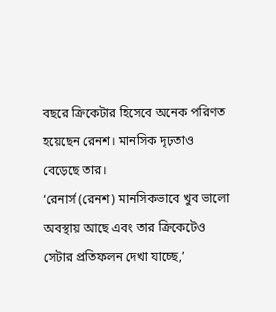বছরে ক্রিকেটার হিসেবে অনেক পরিণত হয়েছেন রেনশ। মানসিক দৃঢ়তাও বেড়েছে তার।
‘রেনার্স (রেনশ) মানসিকভাবে খুব ভালো অবস্থায় আছে এবং তার ক্রিকেটেও সেটার প্রতিফলন দেখা যাচ্ছে,’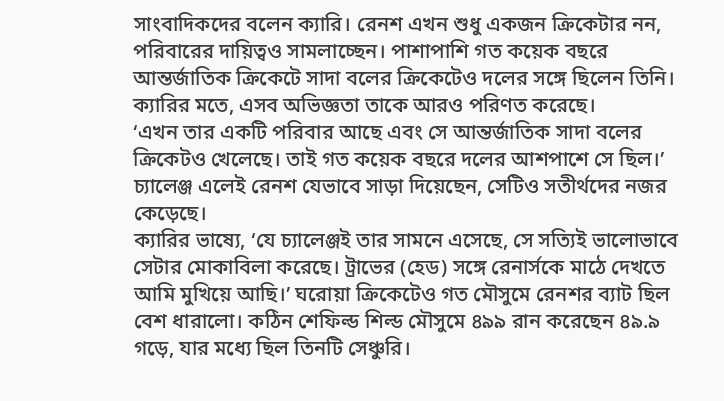সাংবাদিকদের বলেন ক্যারি। রেনশ এখন শুধু একজন ক্রিকেটার নন, পরিবারের দায়িত্বও সামলাচ্ছেন। পাশাপাশি গত কয়েক বছরে আন্তর্জাতিক ক্রিকেটে সাদা বলের ক্রিকেটেও দলের সঙ্গে ছিলেন তিনি। ক্যারির মতে, এসব অভিজ্ঞতা তাকে আরও পরিণত করেছে।
‘এখন তার একটি পরিবার আছে এবং সে আন্তর্জাতিক সাদা বলের ক্রিকেটও খেলেছে। তাই গত কয়েক বছরে দলের আশপাশে সে ছিল।’ চ্যালেঞ্জ এলেই রেনশ যেভাবে সাড়া দিয়েছেন, সেটিও সতীর্থদের নজর কেড়েছে।
ক্যারির ভাষ্যে, ‘যে চ্যালেঞ্জই তার সামনে এসেছে, সে সত্যিই ভালোভাবে সেটার মোকাবিলা করেছে। ট্রাভের (হেড) সঙ্গে রেনার্সকে মাঠে দেখতে আমি মুখিয়ে আছি।’ ঘরোয়া ক্রিকেটেও গত মৌসুমে রেনশর ব্যাট ছিল বেশ ধারালো। কঠিন শেফিল্ড শিল্ড মৌসুমে ৪৯৯ রান করেছেন ৪৯.৯ গড়ে, যার মধ্যে ছিল তিনটি সেঞ্চুরি।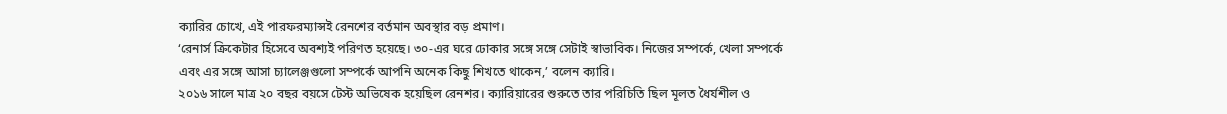ক্যারির চোখে, এই পারফরম্যান্সই রেনশের বর্তমান অবস্থার বড় প্রমাণ।
‘রেনার্স ক্রিকেটার হিসেবে অবশ্যই পরিণত হয়েছে। ৩০-এর ঘরে ঢোকার সঙ্গে সঙ্গে সেটাই স্বাভাবিক। নিজের সম্পর্কে, খেলা সম্পর্কে এবং এর সঙ্গে আসা চ্যালেঞ্জগুলো সম্পর্কে আপনি অনেক কিছু শিখতে থাকেন,’ বলেন ক্যারি।
২০১৬ সালে মাত্র ২০ বছর বয়সে টেস্ট অভিষেক হয়েছিল রেনশর। ক্যারিয়ারের শুরুতে তার পরিচিতি ছিল মূলত ধৈর্যশীল ও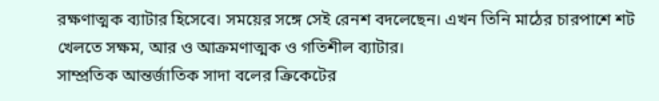রক্ষণাত্মক ব্যাটার হিসেবে। সময়ের সঙ্গে সেই রেনশ বদলেছেন। এখন তিনি মাঠের চারপাশে শট খেলতে সক্ষম, আর ও আক্রমণাত্মক ও গতিশীল ব্যাটার।
সাম্প্রতিক আন্তর্জাতিক সাদা বলের ক্রিকেটের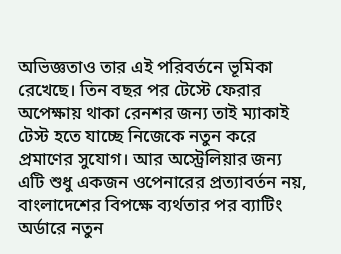অভিজ্ঞতাও তার এই পরিবর্তনে ভূমিকা রেখেছে। তিন বছর পর টেস্টে ফেরার অপেক্ষায় থাকা রেনশর জন্য তাই ম্যাকাই টেস্ট হতে যাচ্ছে নিজেকে নতুন করে প্রমাণের সুযোগ। আর অস্ট্রেলিয়ার জন্য এটি শুধু একজন ওপেনারের প্রত্যাবর্তন নয়, বাংলাদেশের বিপক্ষে ব্যর্থতার পর ব্যাটিং অর্ডারে নতুন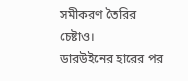সমীকরণ তৈরির চেষ্টাও।
ডারউইনের হারের পর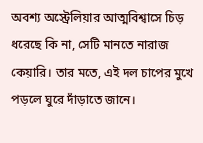অবশ্য অস্ট্রেলিয়ার আত্মবিশ্বাসে চিড় ধরেছে কি না, সেটি মানতে নারাজ কেয়ারি। তার মতে, এই দল চাপের মুখে পড়লে ঘুরে দাঁড়াতে জানে।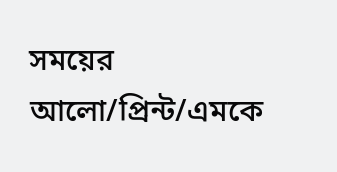সময়ের আলো/প্রিন্ট/এমকে